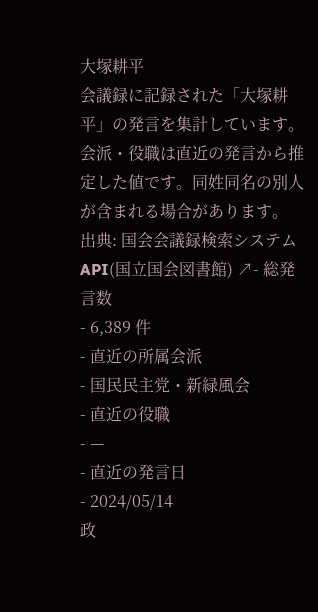大塚耕平
会議録に記録された「大塚耕平」の発言を集計しています。会派・役職は直近の発言から推定した値です。同姓同名の別人が含まれる場合があります。
出典: 国会会議録検索システム API(国立国会図書館) ↗- 総発言数
- 6,389 件
- 直近の所属会派
- 国民民主党・新緑風会
- 直近の役職
- —
- 直近の発言日
- 2024/05/14
政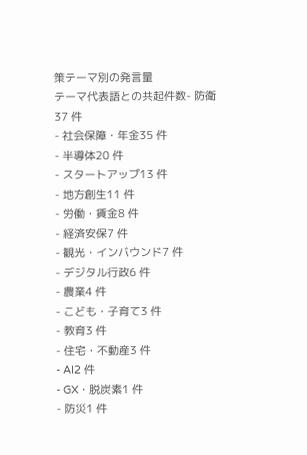策テーマ別の発言量
テーマ代表語との共起件数- 防衛37 件
- 社会保障・年金35 件
- 半導体20 件
- スタートアップ13 件
- 地方創生11 件
- 労働・賃金8 件
- 経済安保7 件
- 観光・インバウンド7 件
- デジタル行政6 件
- 農業4 件
- こども・子育て3 件
- 教育3 件
- 住宅・不動産3 件
- AI2 件
- GX・脱炭素1 件
- 防災1 件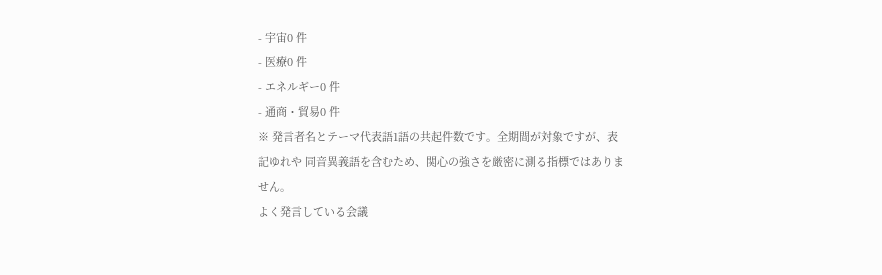- 宇宙0 件
- 医療0 件
- エネルギー0 件
- 通商・貿易0 件
※ 発言者名とテーマ代表語1語の共起件数です。全期間が対象ですが、表記ゆれや 同音異義語を含むため、関心の強さを厳密に測る指標ではありません。
よく発言している会議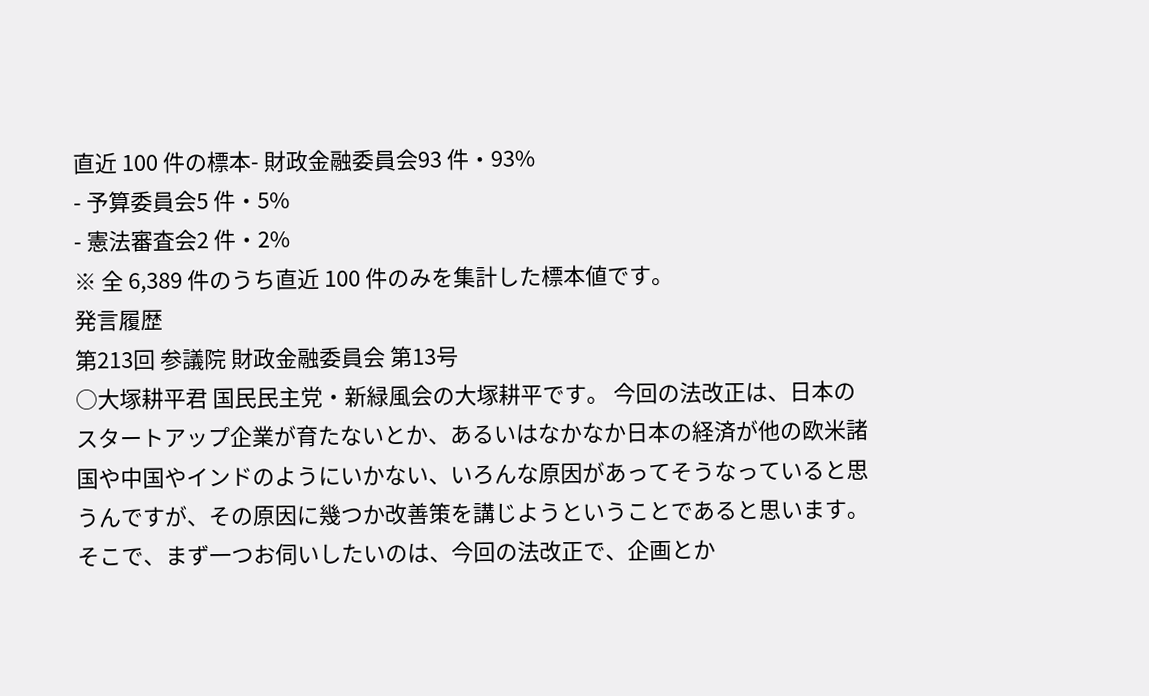直近 100 件の標本- 財政金融委員会93 件・93%
- 予算委員会5 件・5%
- 憲法審査会2 件・2%
※ 全 6,389 件のうち直近 100 件のみを集計した標本値です。
発言履歴
第213回 参議院 財政金融委員会 第13号
○大塚耕平君 国民民主党・新緑風会の大塚耕平です。 今回の法改正は、日本のスタートアップ企業が育たないとか、あるいはなかなか日本の経済が他の欧米諸国や中国やインドのようにいかない、いろんな原因があってそうなっていると思うんですが、その原因に幾つか改善策を講じようということであると思います。 そこで、まず一つお伺いしたいのは、今回の法改正で、企画とか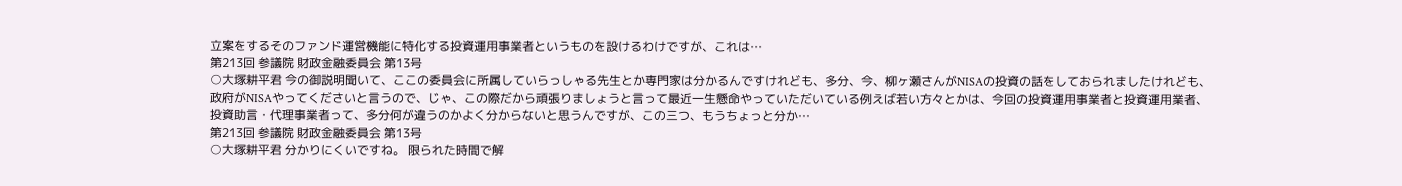立案をするそのファンド運営機能に特化する投資運用事業者というものを設けるわけですが、これは…
第213回 参議院 財政金融委員会 第13号
○大塚耕平君 今の御説明聞いて、ここの委員会に所属していらっしゃる先生とか専門家は分かるんですけれども、多分、今、柳ヶ瀬さんがNISAの投資の話をしておられましたけれども、政府がNISAやってくださいと言うので、じゃ、この際だから頑張りましょうと言って最近一生懸命やっていただいている例えば若い方々とかは、今回の投資運用事業者と投資運用業者、投資助言・代理事業者って、多分何が違うのかよく分からないと思うんですが、この三つ、もうちょっと分か…
第213回 参議院 財政金融委員会 第13号
○大塚耕平君 分かりにくいですね。 限られた時間で解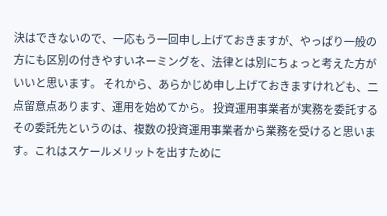決はできないので、一応もう一回申し上げておきますが、やっぱり一般の方にも区別の付きやすいネーミングを、法律とは別にちょっと考えた方がいいと思います。 それから、あらかじめ申し上げておきますけれども、二点留意点あります、運用を始めてから。 投資運用事業者が実務を委託するその委託先というのは、複数の投資運用事業者から業務を受けると思います。これはスケールメリットを出すために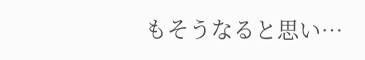もそうなると思い…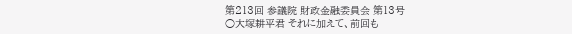第213回 参議院 財政金融委員会 第13号
○大塚耕平君 それに加えて、前回も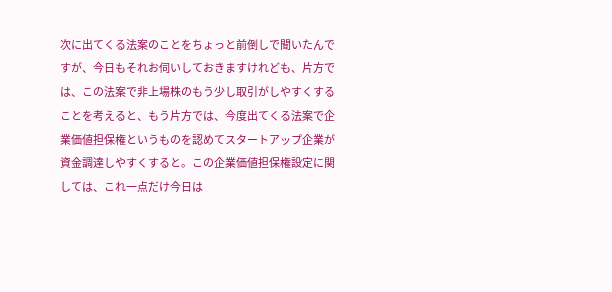次に出てくる法案のことをちょっと前倒しで聞いたんですが、今日もそれお伺いしておきますけれども、片方では、この法案で非上場株のもう少し取引がしやすくすることを考えると、もう片方では、今度出てくる法案で企業価値担保権というものを認めてスタートアップ企業が資金調達しやすくすると。この企業価値担保権設定に関しては、これ一点だけ今日は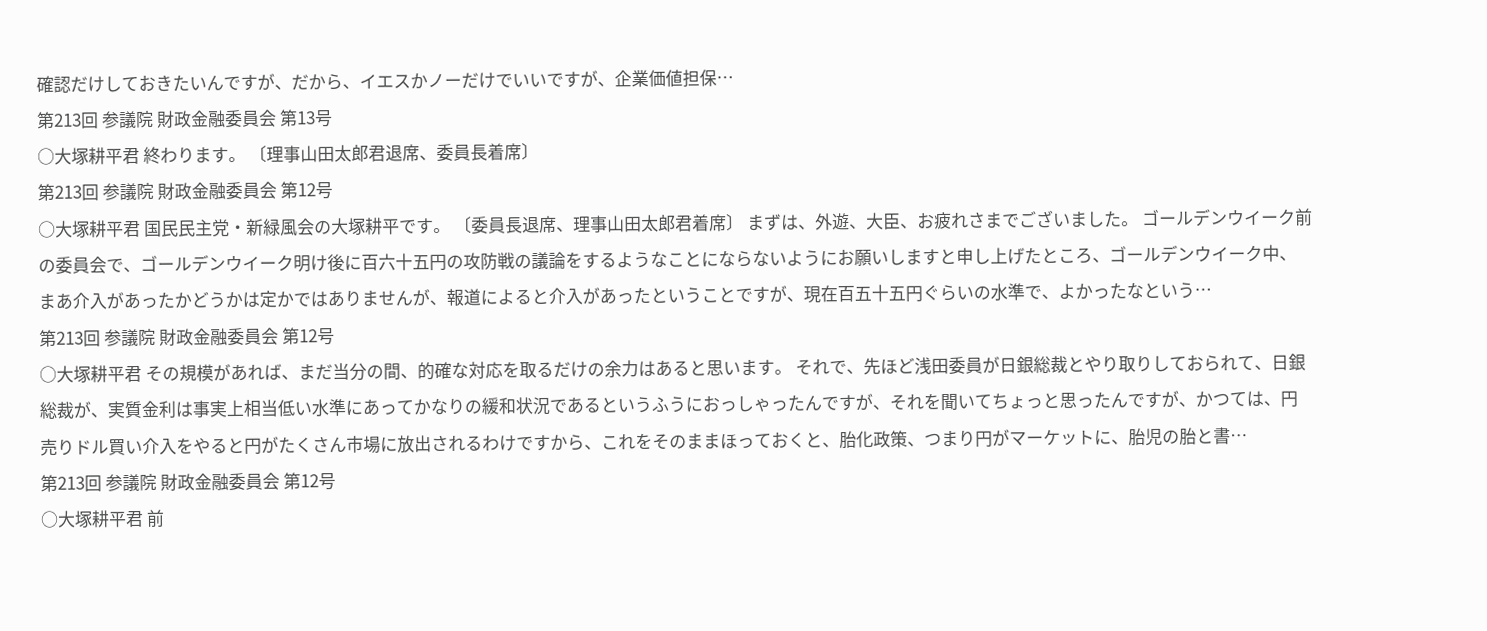確認だけしておきたいんですが、だから、イエスかノーだけでいいですが、企業価値担保…
第213回 参議院 財政金融委員会 第13号
○大塚耕平君 終わります。 〔理事山田太郎君退席、委員長着席〕
第213回 参議院 財政金融委員会 第12号
○大塚耕平君 国民民主党・新緑風会の大塚耕平です。 〔委員長退席、理事山田太郎君着席〕 まずは、外遊、大臣、お疲れさまでございました。 ゴールデンウイーク前の委員会で、ゴールデンウイーク明け後に百六十五円の攻防戦の議論をするようなことにならないようにお願いしますと申し上げたところ、ゴールデンウイーク中、まあ介入があったかどうかは定かではありませんが、報道によると介入があったということですが、現在百五十五円ぐらいの水準で、よかったなという…
第213回 参議院 財政金融委員会 第12号
○大塚耕平君 その規模があれば、まだ当分の間、的確な対応を取るだけの余力はあると思います。 それで、先ほど浅田委員が日銀総裁とやり取りしておられて、日銀総裁が、実質金利は事実上相当低い水準にあってかなりの緩和状況であるというふうにおっしゃったんですが、それを聞いてちょっと思ったんですが、かつては、円売りドル買い介入をやると円がたくさん市場に放出されるわけですから、これをそのままほっておくと、胎化政策、つまり円がマーケットに、胎児の胎と書…
第213回 参議院 財政金融委員会 第12号
○大塚耕平君 前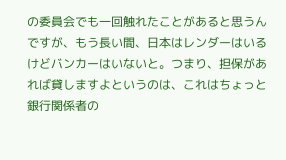の委員会でも一回触れたことがあると思うんですが、もう長い間、日本はレンダーはいるけどバンカーはいないと。つまり、担保があれば貸しますよというのは、これはちょっと銀行関係者の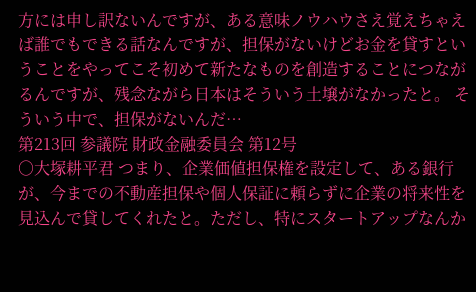方には申し訳ないんですが、ある意味ノウハウさえ覚えちゃえば誰でもできる話なんですが、担保がないけどお金を貸すということをやってこそ初めて新たなものを創造することにつながるんですが、残念ながら日本はそういう土壌がなかったと。 そういう中で、担保がないんだ…
第213回 参議院 財政金融委員会 第12号
○大塚耕平君 つまり、企業価値担保権を設定して、ある銀行が、今までの不動産担保や個人保証に頼らずに企業の将来性を見込んで貸してくれたと。ただし、特にスタートアップなんか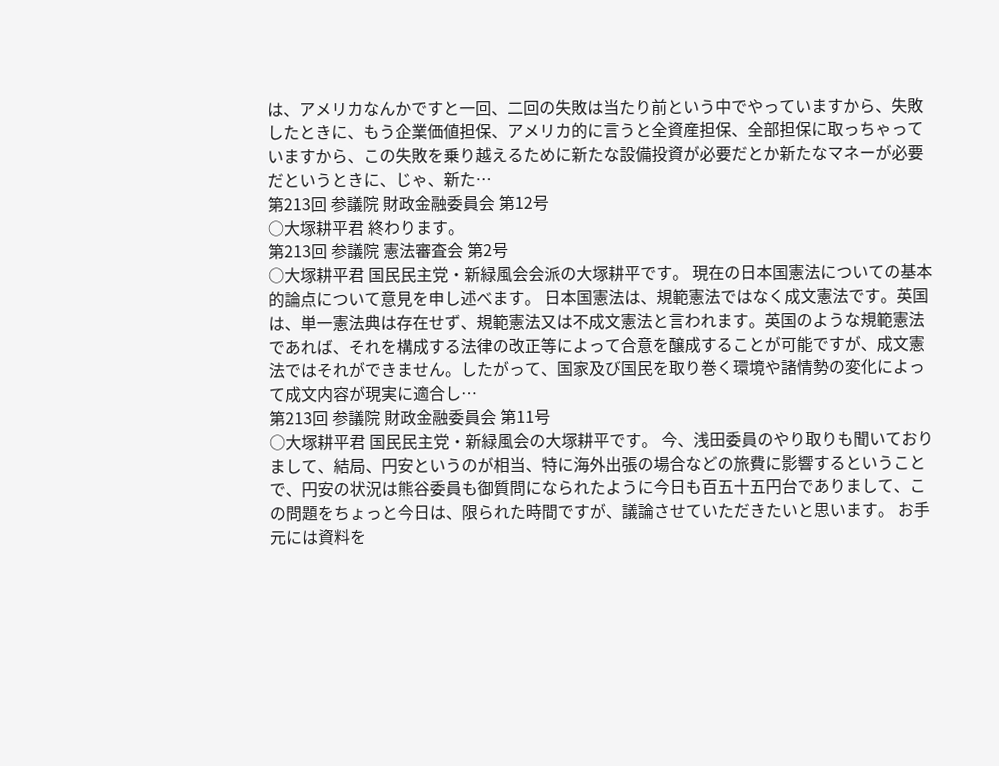は、アメリカなんかですと一回、二回の失敗は当たり前という中でやっていますから、失敗したときに、もう企業価値担保、アメリカ的に言うと全資産担保、全部担保に取っちゃっていますから、この失敗を乗り越えるために新たな設備投資が必要だとか新たなマネーが必要だというときに、じゃ、新た…
第213回 参議院 財政金融委員会 第12号
○大塚耕平君 終わります。
第213回 参議院 憲法審査会 第2号
○大塚耕平君 国民民主党・新緑風会会派の大塚耕平です。 現在の日本国憲法についての基本的論点について意見を申し述べます。 日本国憲法は、規範憲法ではなく成文憲法です。英国は、単一憲法典は存在せず、規範憲法又は不成文憲法と言われます。英国のような規範憲法であれば、それを構成する法律の改正等によって合意を醸成することが可能ですが、成文憲法ではそれができません。したがって、国家及び国民を取り巻く環境や諸情勢の変化によって成文内容が現実に適合し…
第213回 参議院 財政金融委員会 第11号
○大塚耕平君 国民民主党・新緑風会の大塚耕平です。 今、浅田委員のやり取りも聞いておりまして、結局、円安というのが相当、特に海外出張の場合などの旅費に影響するということで、円安の状況は熊谷委員も御質問になられたように今日も百五十五円台でありまして、この問題をちょっと今日は、限られた時間ですが、議論させていただきたいと思います。 お手元には資料を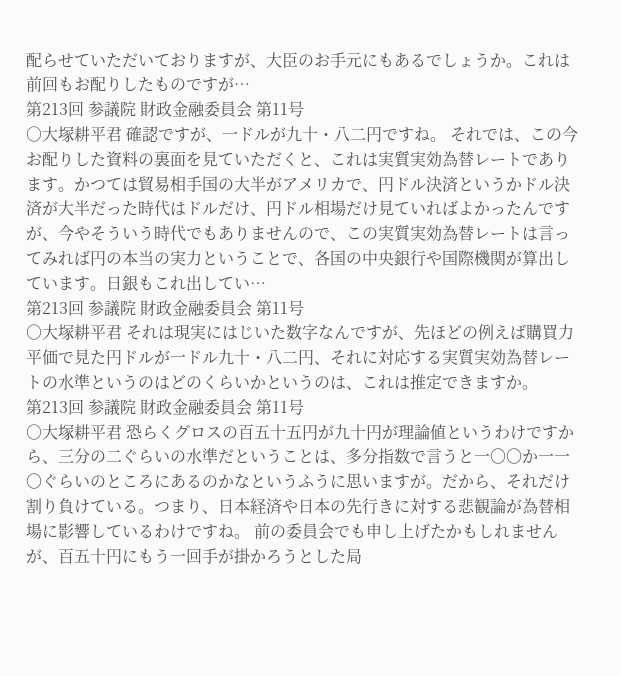配らせていただいておりますが、大臣のお手元にもあるでしょうか。これは前回もお配りしたものですが…
第213回 参議院 財政金融委員会 第11号
○大塚耕平君 確認ですが、一ドルが九十・八二円ですね。 それでは、この今お配りした資料の裏面を見ていただくと、これは実質実効為替レートであります。かつては貿易相手国の大半がアメリカで、円ドル決済というかドル決済が大半だった時代はドルだけ、円ドル相場だけ見ていればよかったんですが、今やそういう時代でもありませんので、この実質実効為替レートは言ってみれば円の本当の実力ということで、各国の中央銀行や国際機関が算出しています。日銀もこれ出してい…
第213回 参議院 財政金融委員会 第11号
○大塚耕平君 それは現実にはじいた数字なんですが、先ほどの例えば購買力平価で見た円ドルが一ドル九十・八二円、それに対応する実質実効為替レートの水準というのはどのくらいかというのは、これは推定できますか。
第213回 参議院 財政金融委員会 第11号
○大塚耕平君 恐らくグロスの百五十五円が九十円が理論値というわけですから、三分の二ぐらいの水準だということは、多分指数で言うと一〇〇か一一〇ぐらいのところにあるのかなというふうに思いますが。だから、それだけ割り負けている。つまり、日本経済や日本の先行きに対する悲観論が為替相場に影響しているわけですね。 前の委員会でも申し上げたかもしれませんが、百五十円にもう一回手が掛かろうとした局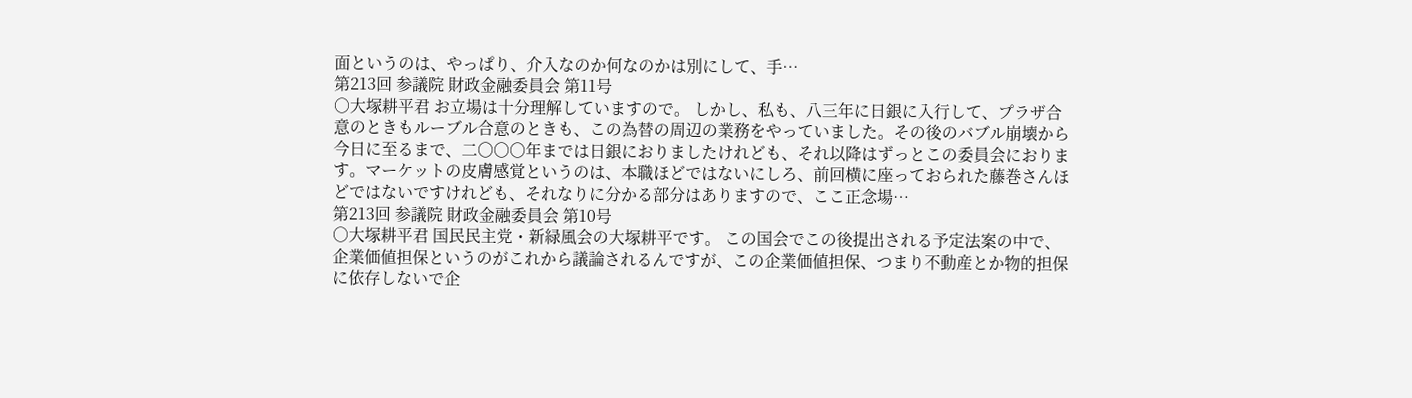面というのは、やっぱり、介入なのか何なのかは別にして、手…
第213回 参議院 財政金融委員会 第11号
○大塚耕平君 お立場は十分理解していますので。 しかし、私も、八三年に日銀に入行して、プラザ合意のときもルーブル合意のときも、この為替の周辺の業務をやっていました。その後のバブル崩壊から今日に至るまで、二〇〇〇年までは日銀におりましたけれども、それ以降はずっとこの委員会におります。マーケットの皮膚感覚というのは、本職ほどではないにしろ、前回横に座っておられた藤巻さんほどではないですけれども、それなりに分かる部分はありますので、ここ正念場…
第213回 参議院 財政金融委員会 第10号
○大塚耕平君 国民民主党・新緑風会の大塚耕平です。 この国会でこの後提出される予定法案の中で、企業価値担保というのがこれから議論されるんですが、この企業価値担保、つまり不動産とか物的担保に依存しないで企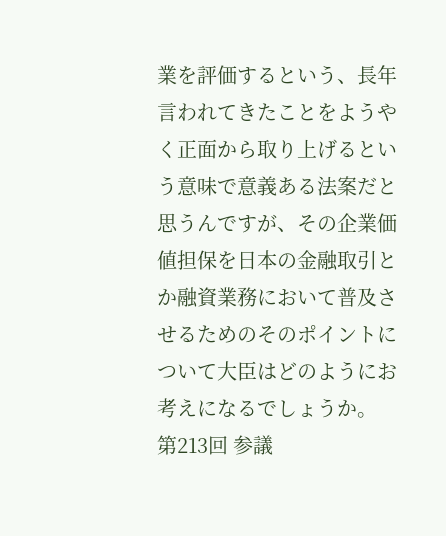業を評価するという、長年言われてきたことをようやく正面から取り上げるという意味で意義ある法案だと思うんですが、その企業価値担保を日本の金融取引とか融資業務において普及させるためのそのポイントについて大臣はどのようにお考えになるでしょうか。
第213回 参議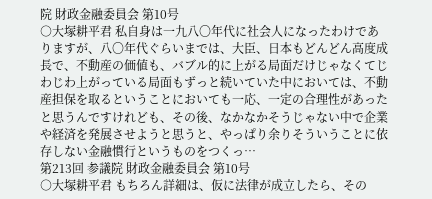院 財政金融委員会 第10号
○大塚耕平君 私自身は一九八〇年代に社会人になったわけでありますが、八〇年代ぐらいまでは、大臣、日本もどんどん高度成長で、不動産の価値も、バブル的に上がる局面だけじゃなくてじわじわ上がっている局面もずっと続いていた中においては、不動産担保を取るということにおいても一応、一定の合理性があったと思うんですけれども、その後、なかなかそうじゃない中で企業や経済を発展させようと思うと、やっぱり余りそういうことに依存しない金融慣行というものをつくっ…
第213回 参議院 財政金融委員会 第10号
○大塚耕平君 もちろん詳細は、仮に法律が成立したら、その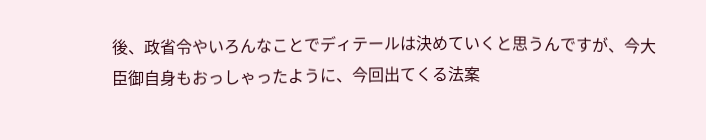後、政省令やいろんなことでディテールは決めていくと思うんですが、今大臣御自身もおっしゃったように、今回出てくる法案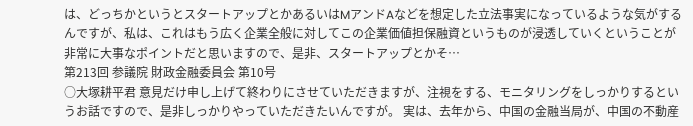は、どっちかというとスタートアップとかあるいはMアンドAなどを想定した立法事実になっているような気がするんですが、私は、これはもう広く企業全般に対してこの企業価値担保融資というものが浸透していくということが非常に大事なポイントだと思いますので、是非、スタートアップとかそ…
第213回 参議院 財政金融委員会 第10号
○大塚耕平君 意見だけ申し上げて終わりにさせていただきますが、注視をする、モニタリングをしっかりするというお話ですので、是非しっかりやっていただきたいんですが。 実は、去年から、中国の金融当局が、中国の不動産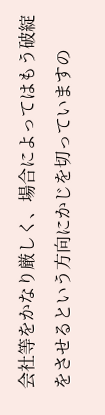会社等をかなり厳しく、場合によってはもう破綻をさせるという方向にかじを切っていますの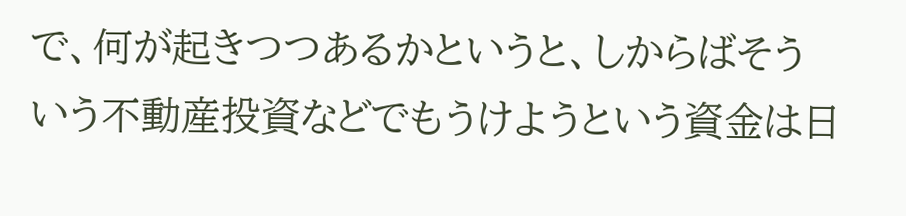で、何が起きつつあるかというと、しからばそういう不動産投資などでもうけようという資金は日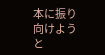本に振り向けようと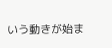いう動きが始ま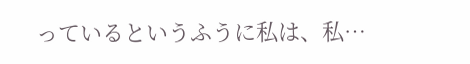っているというふうに私は、私…